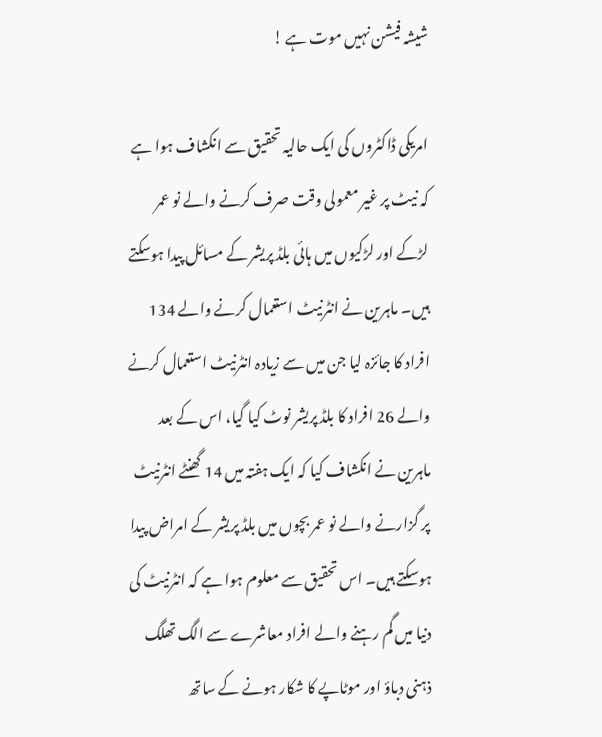شیشہ فیشن نہیں موت ہے !

امریکی ڈاکٹروں کی ایک حالیہ تحقیق سے انکشاف ہوا ہے کہ نیٹ پر غیر معمولی وقت صرف کرنے والے نو عمر لڑکے اور لڑکیوں میں ہائی بلڈ پریشر کے مسائل پیدا ہوسکتے ہیں۔ ماہرین نے انٹرنیٹ استعمال کرنے والے 134 افراد کا جائزہ لیا جن میں سے زیادہ انٹرنیٹ استعمال کرنے والے 26 افراد کا بلڈ پریشر نوٹ کیا گیا، اس کے بعد ماہرین نے انکشاف کیا کہ ایک ہفتہ میں 14 گھنٹے انٹرنیٹ پر گزارنے والے نو عمر بچوں میں بلڈ پریشر کے امراض پیدا ہوسکتے ہیں۔ اس تحقیق سے معلوم ہوا ہے کہ انٹرنیٹ کی دنیا میں گم رہنے والے افراد معاشرے سے الگ تھلگ ذہنی دباؤ اور موٹاپے کا شکار ہونے کے ساتھ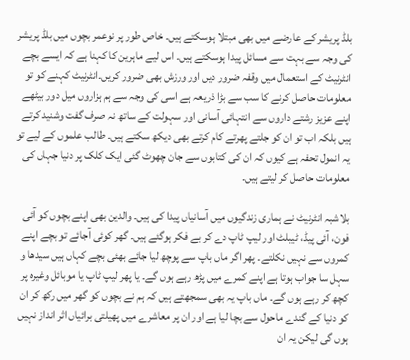بلڈ پریشر کے عارضے میں بھی مبتلا ہوسکتے ہیں۔ خاص طور پر نوعمر بچوں میں بلڈ پریشر کی وجہ سے بہت سے مسائل پیدا ہوسکتے ہیں۔ اس لیے ماہرین کا کہنا ہے کہ ایسے بچے انٹرنیٹ کے استعمال میں وقفہ ضرور دیں اور ورزش بھی ضرور کریں۔انٹرنیٹ کہنے کو تو معلومات حاصل کرنے کا سب سے بڑا ذریعہ ہے اسی کی وجہ سے ہم ہزاروں میل دور بیٹھے اپنے عزیز رشتے داروں سے انتہائی آسانی اور سہولت کے ساتھ نہ صرف گفت وشنید کرتے ہیں بلکہ اب تو ان کو جلتے پھرتے کام کرتے بھی دیکھ سکتے ہیں۔ طالب علموں کے لیے تو یہ انمول تحفہ ہے کیوں کہ ان کی کتابوں سے جان چھوٹ گئی ایک کلک پر دنیا جہاں کی معلومات حاصل کر لیتے ہیں۔

بلاشبہ انٹرنیٹ نے ہماری زندگیوں میں آسانیاں پیدا کی ہیں۔ والدین بھی اپنے بچوں کو آئی فون، آئی پیڈ، ٹیبلٹ اور لیپ ٹاپ دے کر بے فکر ہوگئے ہیں۔ گھر کوئی آجائے تو بچے اپنے کمروں سے نہیں نکلتے۔ پھر اگر ماں باپ سے پوچھ لیا جائے بھئی بچے کہاں ہیں سیدھا و سہل سا جواب ہوتا ہے اپنے کمرے میں پڑھ رہے ہوں گے۔ یا پھر لیپ ٹاپ یا موبائل وغیرہ پر کچھ کر رہے ہوں گے۔ ماں باپ یہ بھی سمجھتے ہیں کہ ہم نے بچوں کو گھر میں رکھ کر ان کو دنیا کے گندے ماحول سے بچا لیا ہے اور ان پر معاشرے میں پھیلتی برائیاں اثر انداز نہیں ہوں گی لیکن یہ ان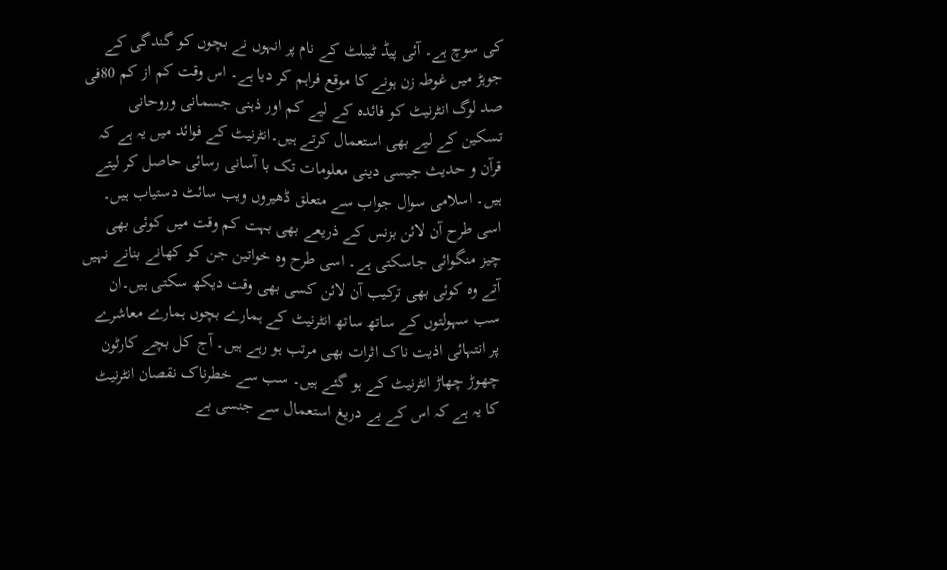کی سوچ ہے۔ آئی پیڈ ٹیبلٹ کے نام پر انہوں نے بچوں کو گندگی کے جوہڑ میں غوطہ زن ہونے کا موقع فراہم کر دیا ہے۔ اس وقت کم از کم 80فی صد لوگ انٹرنیٹ کو فائدہ کے لیے کم اور ذہنی جسمانی وروحانی تسکین کے لیے بھی استعمال کرتے ہیں۔انٹرنیٹ کے فوائد میں یہ ہے کہ قرآن و حدیث جیسی دینی معلومات تک با آسانی رسائی حاصل کر لیتے ہیں۔ اسلامی سوال جواب سے متعلق ڈھیروں ویب سائٹ دستیاب ہیں۔ اسی طرح آن لائن بزنس کے ذریعے بھی بہت کم وقت میں کوئی بھی چیز منگوائی جاسکتی ہے۔ اسی طرح وہ خواتین جن کو کھانے بنانے نہیں آتے وہ کوئی بھی ترکیب آن لائن کسی بھی وقت دیکھ سکتی ہیں۔ان سب سہولتوں کے ساتھ ساتھ انٹرنیٹ کے ہمارے بچوں ہمارے معاشرے پر انتہائی اذیت ناک اثرات بھی مرتب ہو رہے ہیں۔ آج کل بچے کارٹون چھوڑ چھاڑ انٹرنیٹ کے ہو گئے ہیں۔ سب سے خطرناک نقصان انٹرنیٹ کا یہ ہے کہ اس کے بے دریغ استعمال سے جنسی بے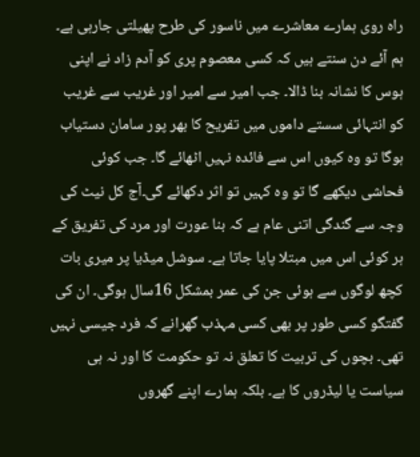راہ روی ہمارے معاشرے میں ناسور کی طرح پھیلتی جارہی ہے۔ ہم آئے دن سنتے ہیں کہ کسی معصوم پری کو آدم زاد نے اپنی ہوس کا نشانہ بنا ڈالا۔ جب امیر سے امیر اور غریب سے غریب کو انتہائی سستے داموں میں تفریح کا بھر پور سامان دستیاب ہوگا تو وہ کیوں اس سے فائدہ نہیں اٹھائے گا۔ جب کوئی فحاشی دیکھے گا تو وہ کہیں تو اثر دکھائے گی۔آج کل نیٹ کی وجہ سے گندگی اتنی عام ہے کہ بنا عورت اور مرد کی تفریق کے ہر کوئی اس میں مبتلا پایا جاتا ہے۔ سوشل میڈیا پر میری بات کچھ لوگوں سے ہوئی جن کی عمر بمشکل 16سال ہوگی۔ ان کی گفتگو کسی طور پر بھی کسی مہذب گھرانے کہ فرد جیسی نہیں تھی۔ بچوں کی تربیت کا تعلق نہ تو حکومت کا اور نہ ہی سیاست یا لیڈروں کا ہے۔ بلکہ ہمارے اپنے گھروں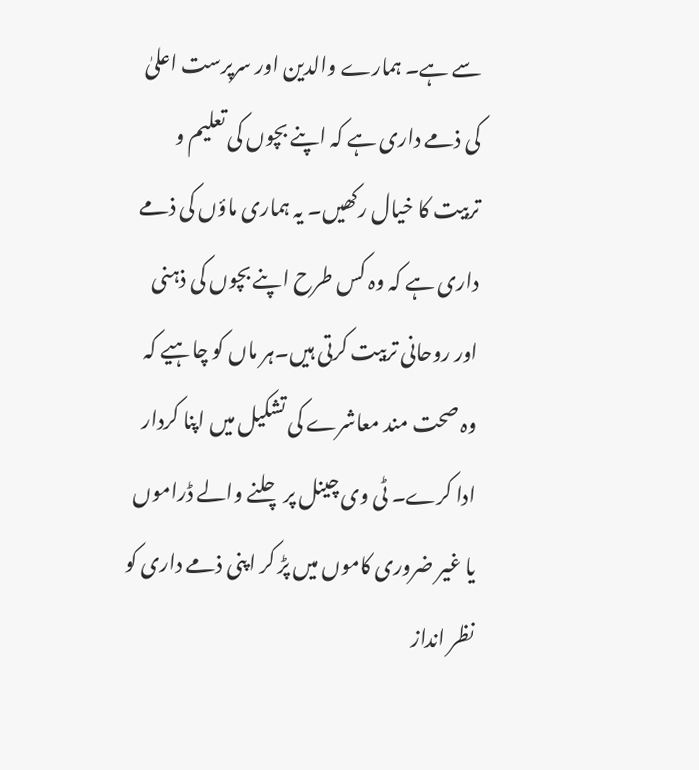سے ہے۔ ہمارے والدین اور سرپرست اعلیٰ کی ذمے داری ہے کہ اپنے بچوں کی تعلیم و تربیت کا خیال رکھیں۔ یہ ہماری ماؤں کی ذمے داری ہے کہ وہ کس طرح اپنے بچوں کی ذہنی اور روحانی تربیت کرتی ہیں۔ہر ماں کو چاہیے کہ وہ صحت مند معاشرے کی تشکیل میں اپنا کردار ادا کرے۔ ٹی وی چینل پر چلنے والے ڈراموں یا غیر ضروری کاموں میں پڑ کر اپنی ذمے داری کو نظر انداز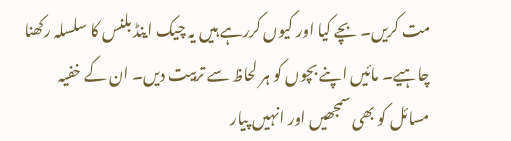مت کریں۔ بچے کیا اور کیوں کررہے ہیں یہ چیک اینڈ بلنس کا سلسلہ رکھنا چاہیے۔ مائیں اپنے بچوں کو ہر لحاظ سے تربیت دیں۔ ان کے خفیہ مسائل کو بھی سمجھیں اور انہیں پیار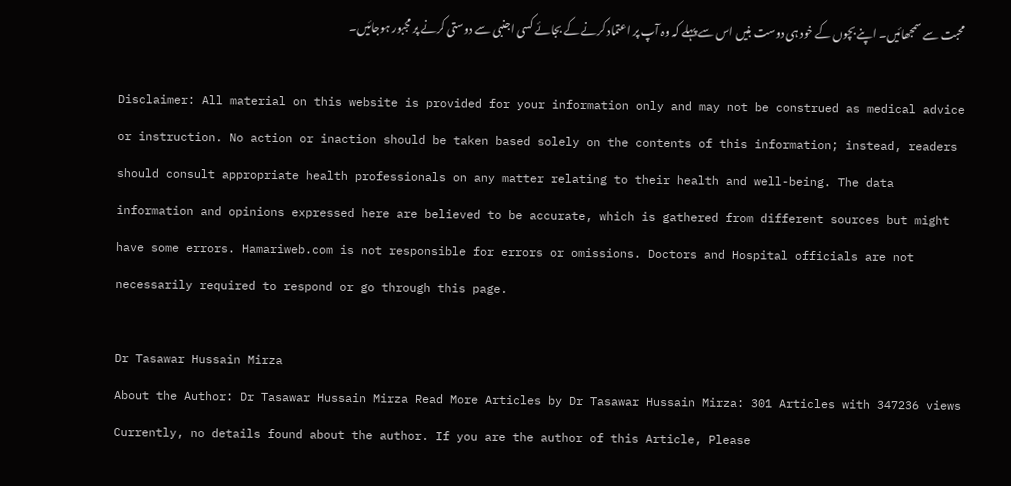محبت سے سمجھائیں۔ اپنے بچوں کے خود ہی دوست بنیں اس سے پہلے کہ وہ آپ پر اعتماد کرنے کے بجائے کسی اجنبی سے دوستی کرنے پر مجبور ہوجائیں۔

Disclaimer: All material on this website is provided for your information only and may not be construed as medical advice or instruction. No action or inaction should be taken based solely on the contents of this information; instead, readers should consult appropriate health professionals on any matter relating to their health and well-being. The data information and opinions expressed here are believed to be accurate, which is gathered from different sources but might have some errors. Hamariweb.com is not responsible for errors or omissions. Doctors and Hospital officials are not necessarily required to respond or go through this page.

Dr Tasawar Hussain Mirza
About the Author: Dr Tasawar Hussain Mirza Read More Articles by Dr Tasawar Hussain Mirza: 301 Articles with 347236 views Currently, no details found about the author. If you are the author of this Article, Please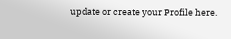update or create your Profile here.